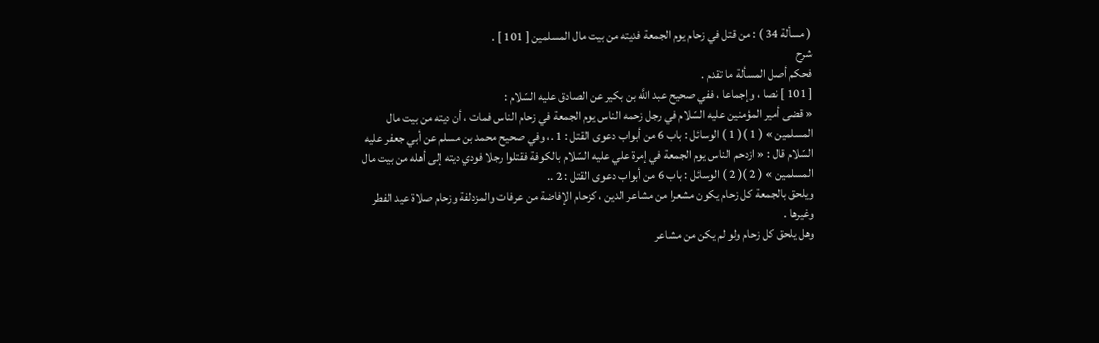( مسألة 34 ) : من قتل في زحام يوم الجمعة فديته من بيت مال المسلمين [ 101 ] .
شرح
فحكم أصل المسألة ما تقدم .
[ 101 ] نصا ، وإجماعا ، ففي صحيح عبد اللَّه بن بكير عن الصادق عليه السّلام :
« قضى أمير المؤمنين عليه السّلام في رجل زحمه الناس يوم الجمعة في زحام الناس فمات ، أن ديته من بيت مال المسلمين » ( 1 )( 1 ) الوسائل : باب 6 من أبواب دعوى القتل : 1 .، وفي صحيح محمد بن مسلم عن أبي جعفر عليه السّلام قال : « ازدحم الناس يوم الجمعة في إمرة علي عليه السّلام بالكوفة فقتلوا رجلا فودي ديته إلى أهله من بيت مال المسلمين » ( 2 )( 2 ) الوسائل : باب 6 من أبواب دعوى القتل : 2 ..
ويلحق بالجمعة كل زحام يكون مشعرا من مشاعر الدين ، كزحام الإفاضة من عرفات والمزدلفة وزحام صلاة عيد الفطر وغيرها .
وهل يلحق كل زحام ولو لم يكن من مشاعر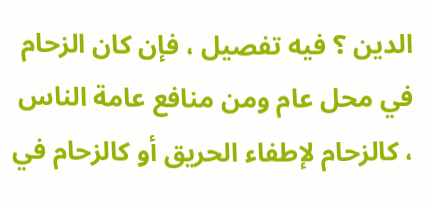الدين ؟ فيه تفصيل ، فإن كان الزحام في محل عام ومن منافع عامة الناس ، كالزحام لإطفاء الحريق أو كالزحام في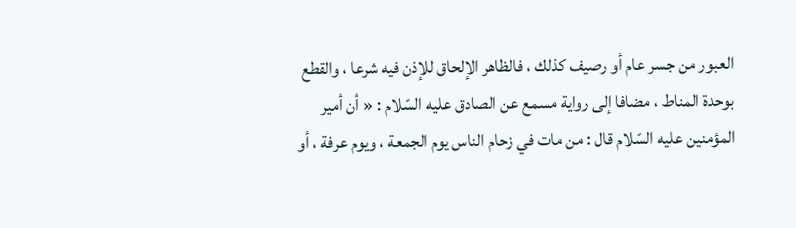العبور من جسر عام أو رصيف كذلك ، فالظاهر الإلحاق للإذن فيه شرعا ، والقطع بوحدة المناط ، مضافا إلى رواية مسمع عن الصادق عليه السّلام : « أن أمير المؤمنين عليه السّلام قال : من مات في زحام الناس يوم الجمعة ، ويوم عرفة ، أو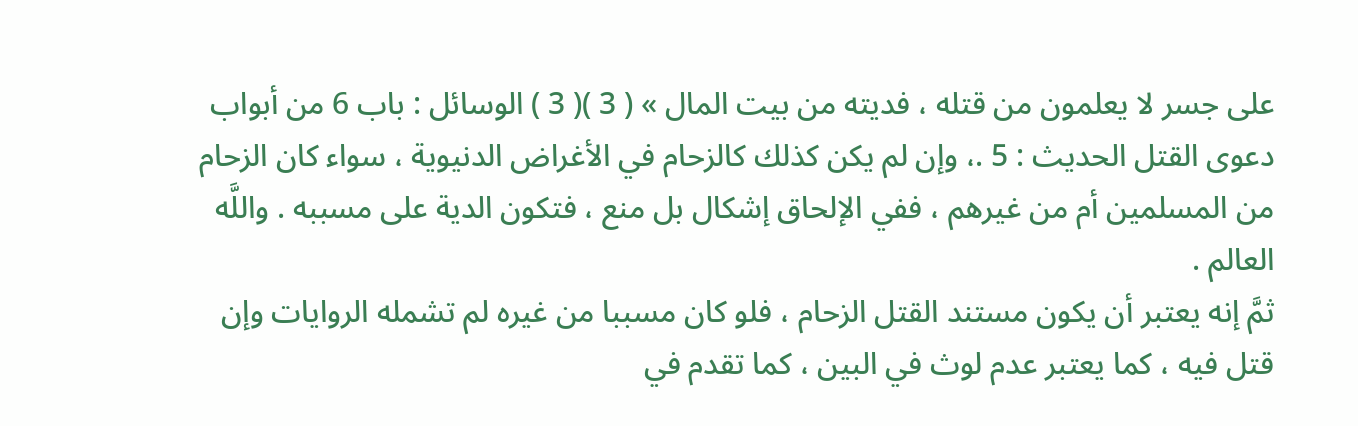على جسر لا يعلمون من قتله ، فديته من بيت المال » ( 3 )( 3 ) الوسائل : باب 6 من أبواب دعوى القتل الحديث : 5 .، وإن لم يكن كذلك كالزحام في الأغراض الدنيوية ، سواء كان الزحام من المسلمين أم من غيرهم ، ففي الإلحاق إشكال بل منع ، فتكون الدية على مسببه . واللَّه العالم .
ثمَّ إنه يعتبر أن يكون مستند القتل الزحام ، فلو كان مسببا من غيره لم تشمله الروايات وإن قتل فيه ، كما يعتبر عدم لوث في البين ، كما تقدم في